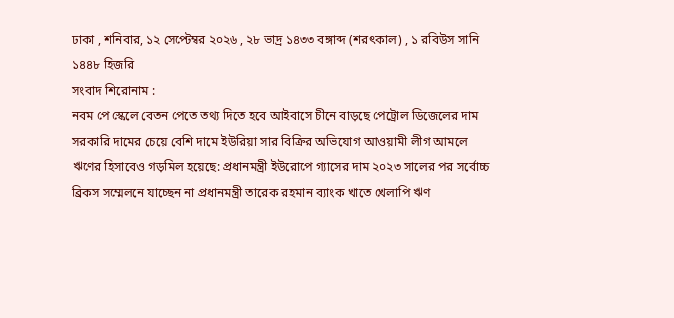ঢাকা , শনিবার, ১২ সেপ্টেম্বর ২০২৬ , ২৮ ভাদ্র ১৪৩৩ বঙ্গাব্দ (শরৎকাল) , ১ রবিউস সানি ১৪৪৮ হিজরি
সংবাদ শিরোনাম :
নবম পে স্কেলে বেতন পেতে তথ্য দিতে হবে আইবাসে চীনে বাড়ছে পেট্রোল ডিজেলের দাম সরকারি দামের চেয়ে বেশি দামে ইউরিয়া সার বিক্রির অভিযোগ আওয়ামী লীগ আমলে ঋণের হিসাবেও গড়মিল হয়েছে: প্রধানমন্ত্রী ইউরোপে গ্যাসের দাম ২০২৩ সালের পর সর্বোচ্চ ব্রিকস সম্মেলনে যাচ্ছেন না প্রধানমন্ত্রী তারেক রহমান ব্যাংক খাতে খেলাপি ঋণ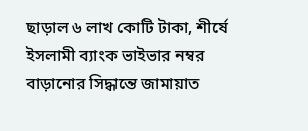ছাড়াল ৬ লাখ কোটি টাকা, শীর্ষে ইসলামী ব্যাংক ভাইভার নম্বর বাড়ানোর সিদ্ধান্তে জামায়াত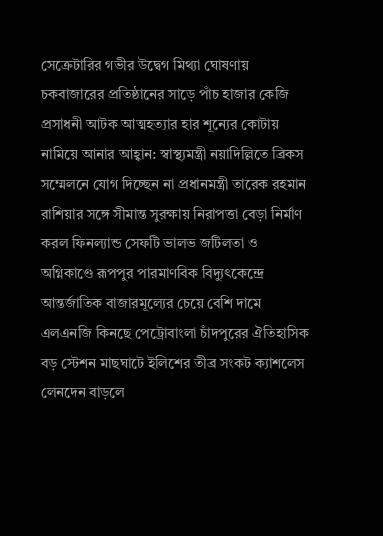সেক্রেটারির গভীর উদ্বেগ মিথ্যা ঘোষণায় চকবাজারের প্রতিষ্ঠানের সাড়ে পাঁচ হাজার কেজি প্রসাধনী আটক আত্মহত্যার হার শূন্যের কোটায় নামিয়ে আনার আহ্বান: স্বাস্থ্যমন্ত্রী নয়াদিল্লিতে ব্রিকস সম্মেলনে যোগ দিচ্ছেন না প্রধানমন্ত্রী তারেক রহমান রাশিয়ার সঙ্গে সীমান্ত সুরক্ষায় নিরাপত্তা বেড়া নির্মাণ করল ফিনল্যান্ড সেফটি ভালভ জটিলতা ও অগ্নিকাণ্ডে রূপপুর পারমাণবিক বিদ্যুৎকেন্দ্রে আন্তর্জাতিক বাজারমূল্যের চেয়ে বেশি দামে এলএনজি কিনছে পেট্রোবাংলা চাঁদপুরের ঐতিহাসিক বড় স্টেশন মাছঘাটে ইলিশের তীব্র সংকট ক্যাশলেস লেনদেন বাড়লে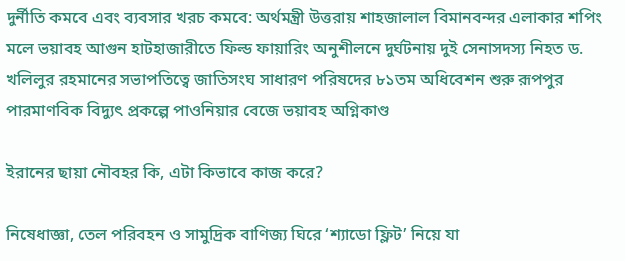দুর্নীতি কমবে এবং ব্যবসার খরচ কমবে: অর্থমন্ত্রী উত্তরায় শাহজালাল বিমানবন্দর এলাকার শপিং মলে ভয়াবহ আগুন হাটহাজারীতে ফিল্ড ফায়ারিং অনুশীলনে দুর্ঘটনায় দুই সেনাসদস্য নিহত ড. খলিলুর রহমানের সভাপতিত্বে জাতিসংঘ সাধারণ পরিষদের ৮১তম অধিবেশন শুরু রূপপুর পারমাণবিক বিদ্যুৎ প্রকল্পে পাওনিয়ার বেজে ভয়াবহ অগ্নিকাণ্ড

ইরানের ছায়া নৌবহর কি, এটা কিভাবে কাজ করে?

নিষেধাজ্ঞা, তেল পরিবহন ও সামুদ্রিক বাণিজ্য ঘিরে ‘শ্যাডো ফ্লিট’ নিয়ে যা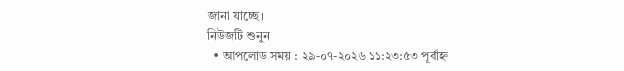জানা যাচ্ছে।
নিউজটি শুনুন
  • আপলোড সময় : ২৯-০৭-২০২৬ ১১:২৩:৫৩ পূর্বাহ্ন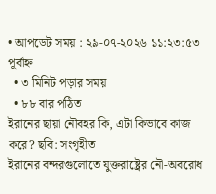• আপডেট সময় : ২৯-০৭-২০২৬ ১১:২৩:৫৩ পূর্বাহ্ন
  • ৩ মিনিট পড়ার সময়
  • ৮৮ বার পঠিত
ইরানের ছায়া নৌবহর কি, এটা কিভাবে কাজ করে? ছবি: সংগৃহীত
ইরানের বন্দরগুলোতে যুক্তরাষ্ট্রের নৌ-অবরোধ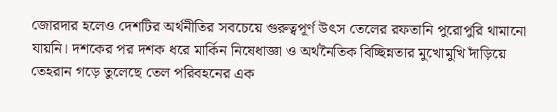জোরদার হলেও দেশটির অর্থনীতির সবচেয়ে গুরুত্বপূর্ণ উৎস তেলের রফতানি পুরোপুরি থামানো যায়নি। দশকের পর দশক ধরে মার্কিন নিষেধাজ্ঞা ও অর্থনৈতিক বিচ্ছিন্নতার মুখোমুখি দাঁড়িয়ে তেহরান গড়ে তুলেছে তেল পরিবহনের এক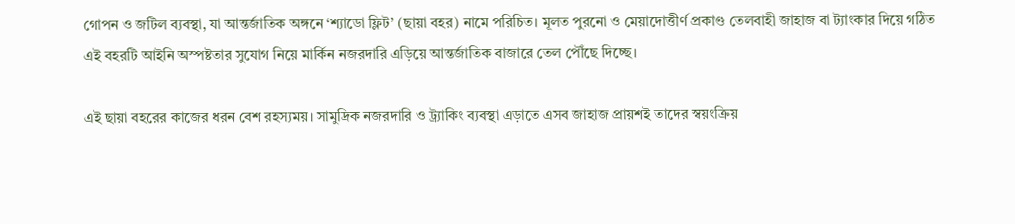গোপন ও জটিল ব্যবস্থা, যা আন্তর্জাতিক অঙ্গনে ‘শ্যাডো ফ্লিট’ (ছায়া বহর) নামে পরিচিত। মূলত পুরনো ও মেয়াদোত্তীর্ণ প্রকাণ্ড তেলবাহী জাহাজ বা ট্যাংকার দিয়ে গঠিত এই বহরটি আইনি অস্পষ্টতার সুযোগ নিয়ে মার্কিন নজরদারি এড়িয়ে আন্তর্জাতিক বাজারে তেল পৌঁছে দিচ্ছে।

এই ছায়া বহরের কাজের ধরন বেশ রহস্যময়। সামুদ্রিক নজরদারি ও ট্র্যাকিং ব্যবস্থা এড়াতে এসব জাহাজ প্রায়শই তাদের স্বয়ংক্রিয়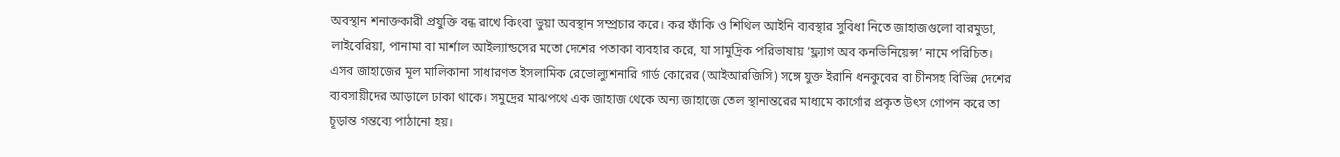অবস্থান শনাক্তকারী প্রযুক্তি বন্ধ রাখে কিংবা ভুয়া অবস্থান সম্প্রচার করে। কর ফাঁকি ও শিথিল আইনি ব্যবস্থার সুবিধা নিতে জাহাজগুলো বারমুডা, লাইবেরিয়া, পানামা বা মার্শাল আইল্যান্ডসের মতো দেশের পতাকা ব্যবহার করে, যা সামুদ্রিক পরিভাষায় ‘ফ্ল্যাগ অব কনভিনিয়েন্স’ নামে পরিচিত। এসব জাহাজের মূল মালিকানা সাধারণত ইসলামিক রেভোল্যুশনারি গার্ড কোরের (আইআরজিসি) সঙ্গে যুক্ত ইরানি ধনকুবের বা চীনসহ বিভিন্ন দেশের ব্যবসায়ীদের আড়ালে ঢাকা থাকে। সমুদ্রের মাঝপথে এক জাহাজ থেকে অন্য জাহাজে তেল স্থানান্তরের মাধ্যমে কার্গোর প্রকৃত উৎস গোপন করে তা চূড়ান্ত গন্তব্যে পাঠানো হয়।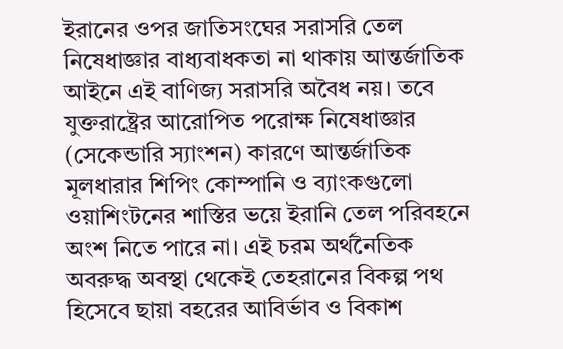ইরানের ওপর জাতিসংঘের সরাসরি তেল নিষেধাজ্ঞার বাধ্যবাধকতা না থাকায় আন্তর্জাতিক আইনে এই বাণিজ্য সরাসরি অবৈধ নয়। তবে যুক্তরাষ্ট্রের আরোপিত পরোক্ষ নিষেধাজ্ঞার (সেকেন্ডারি স্যাংশন) কারণে আন্তর্জাতিক মূলধারার শিপিং কোম্পানি ও ব্যাংকগুলো ওয়াশিংটনের শাস্তির ভয়ে ইরানি তেল পরিবহনে অংশ নিতে পারে না। এই চরম অর্থনৈতিক অবরুদ্ধ অবস্থা থেকেই তেহরানের বিকল্প পথ হিসেবে ছায়া বহরের আবির্ভাব ও বিকাশ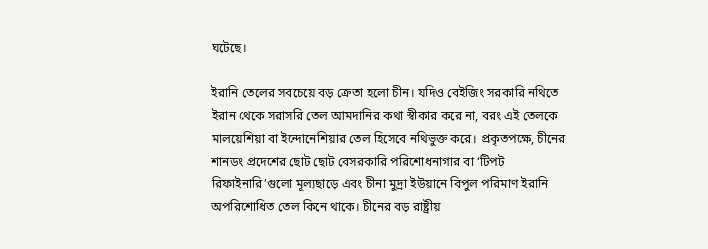ঘটেছে।

ইরানি তেলের সবচেয়ে বড় ক্রেতা হলো চীন। যদিও বেইজিং সরকারি নথিতে ইরান থেকে সরাসরি তেল আমদানির কথা স্বীকার করে না, বরং এই তেলকে মালয়েশিয়া বা ইন্দোনেশিয়ার তেল হিসেবে নথিভুক্ত করে। প্রকৃতপক্ষে, চীনের শানডং প্রদেশের ছোট ছোট বেসরকারি পরিশোধনাগার বা ‘টিপট রিফাইনারি’গুলো মূল্যছাড়ে এবং চীনা মুদ্রা ইউয়ানে বিপুল পরিমাণ ইরানি অপরিশোধিত তেল কিনে থাকে। চীনের বড় রাষ্ট্রীয়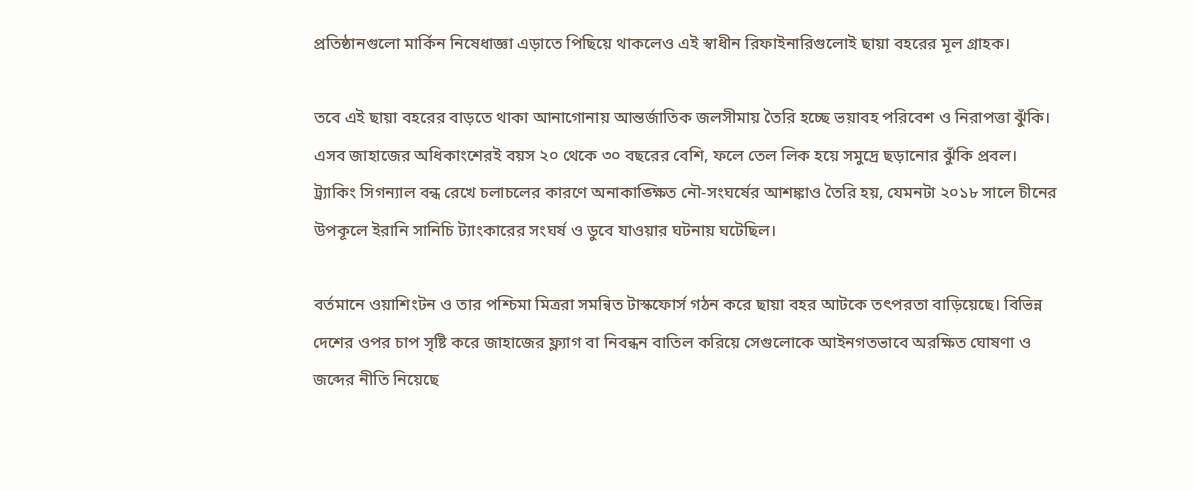প্রতিষ্ঠানগুলো মার্কিন নিষেধাজ্ঞা এড়াতে পিছিয়ে থাকলেও এই স্বাধীন রিফাইনারিগুলোই ছায়া বহরের মূল গ্রাহক।

তবে এই ছায়া বহরের বাড়তে থাকা আনাগোনায় আন্তর্জাতিক জলসীমায় তৈরি হচ্ছে ভয়াবহ পরিবেশ ও নিরাপত্তা ঝুঁকি। এসব জাহাজের অধিকাংশেরই বয়স ২০ থেকে ৩০ বছরের বেশি, ফলে তেল লিক হয়ে সমুদ্রে ছড়ানোর ঝুঁকি প্রবল। ট্র্যাকিং সিগন্যাল বন্ধ রেখে চলাচলের কারণে অনাকাঙ্ক্ষিত নৌ-সংঘর্ষের আশঙ্কাও তৈরি হয়, যেমনটা ২০১৮ সালে চীনের উপকূলে ইরানি সানিচি ট্যাংকারের সংঘর্ষ ও ডুবে যাওয়ার ঘটনায় ঘটেছিল।

বর্তমানে ওয়াশিংটন ও তার পশ্চিমা মিত্ররা সমন্বিত টাস্কফোর্স গঠন করে ছায়া বহর আটকে তৎপরতা বাড়িয়েছে। বিভিন্ন দেশের ওপর চাপ সৃষ্টি করে জাহাজের ফ্ল্যাগ বা নিবন্ধন বাতিল করিয়ে সেগুলোকে আইনগতভাবে অরক্ষিত ঘোষণা ও জব্দের নীতি নিয়েছে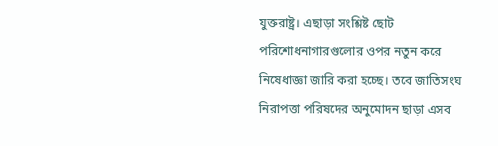যুক্তরাষ্ট্র। এছাড়া সংশ্লিষ্ট ছোট পরিশোধনাগারগুলোর ওপর নতুন করে নিষেধাজ্ঞা জারি করা হচ্ছে। তবে জাতিসংঘ নিরাপত্তা পরিষদের অনুমোদন ছাড়া এসব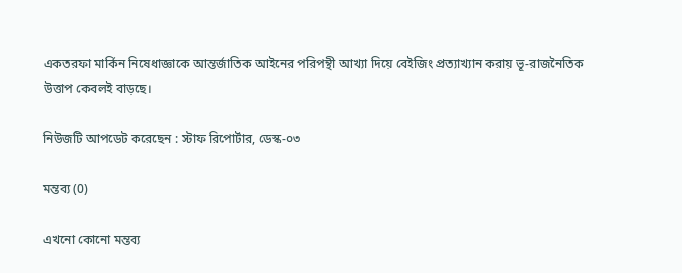একতরফা মার্কিন নিষেধাজ্ঞাকে আন্তর্জাতিক আইনের পরিপন্থী আখ্যা দিয়ে বেইজিং প্রত্যাখ্যান করায় ভূ-রাজনৈতিক উত্তাপ কেবলই বাড়ছে।

নিউজটি আপডেট করেছেন : স্টাফ রিপোর্টার, ডেস্ক-০৩

মন্তব্য (0)

এখনো কোনো মন্তব্য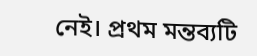নেই। প্রথম মন্তব্যটি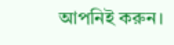আপনিই করুন।